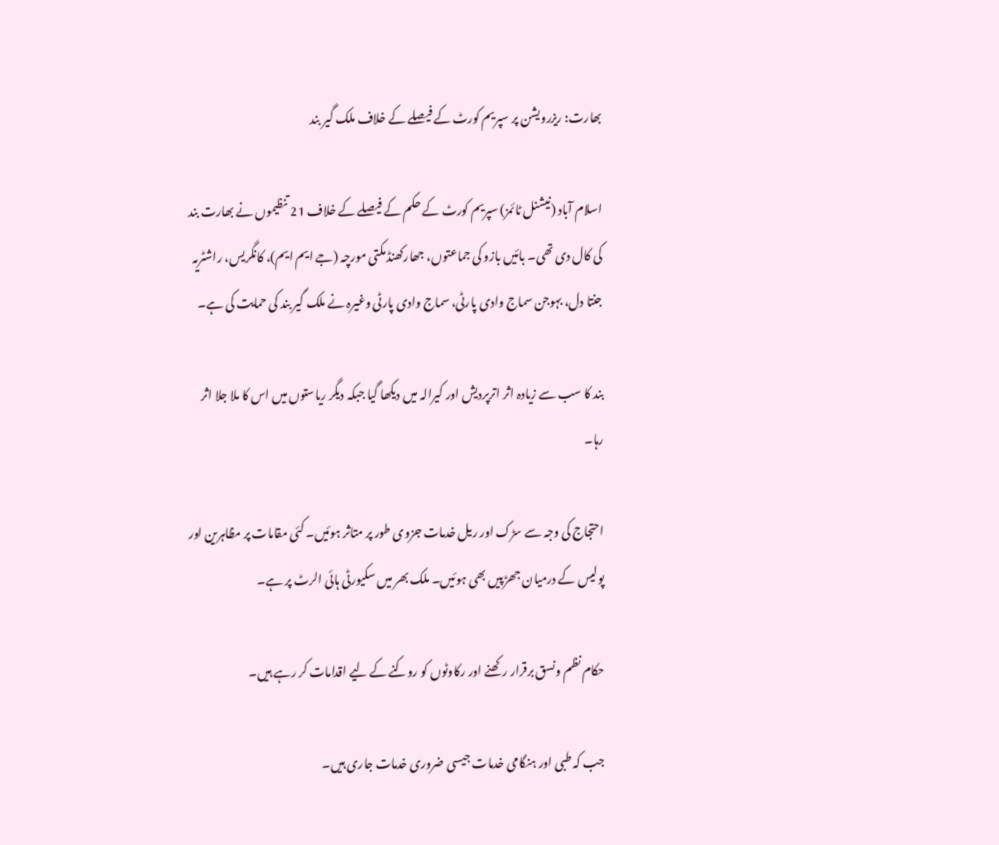بھارت: ریزرویشن پر سپریم کورٹ کے فیصلے کے خلاف ملک گیر بند

اسلام آباد (نیشنل ٹائمز) سپریم کورٹ کے حکم کے فیصلے کے خلاف 21 تنظیموں نے بھارت بند کی کال دی تھی۔ بائیں بازو کی جماعتوں، جھارکھنڈ مکتی مورچہ (جے ایم ایم)، کانگریس، راشٹریہ جنتا دل، بہوجن سماج وادی پارٹی، سماج وادی پارٹی وغیرہ نے ملک گیر بند کی حمایت کی ہے۔

بند کا سب سے زیادہ اثر اترپردیش اور کیرالہ میں دیکھا گیا جبکہ دیگر ریاستوں میں اس کا ملا جلا اثر رہا۔

احتجاج کی وجہ سے سڑک اور ریل خدمات جزوی طور پر متاثر ہوئیں۔ کئی مقامات پر مظاہرین اور پولیس کے درمیان جھڑپیں بھی ہوئیں۔ ملک بھر میں سکیورٹی ہائی الرٹ پر ہے۔

حکام نظم ونسق برقرار رکھنے اور رکاوٹوں کو روکنے کے لیے اقدامات کر رہے ہیں۔

جب کہ طبی اور ہنگامی خدمات جیسی ضروری خدمات جاری ہیں۔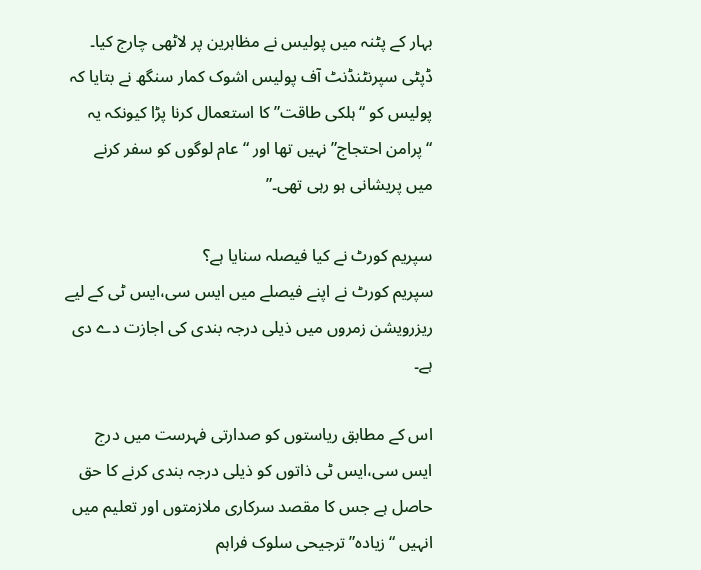بہار کے پٹنہ میں پولیس نے مظاہرین پر لاٹھی چارج کیا۔ ڈپٹی سپرنٹنڈنٹ آف پولیس اشوک کمار سنگھ نے بتایا کہ پولیس کو “ہلکی طاقت” کا استعمال کرنا پڑا کیونکہ یہ “پرامن احتجاج” نہیں تھا اور “عام لوگوں کو سفر کرنے میں پریشانی ہو رہی تھی۔”

سپریم کورٹ نے کیا فیصلہ سنایا ہے؟
سپریم کورٹ نے اپنے فیصلے میں ایس سی،ایس ٹی کے لیے ریزرویشن زمروں میں ذیلی درجہ بندی کی اجازت دے دی ہے۔

اس کے مطابق ریاستوں کو صدارتی فہرست میں درج ایس سی،ایس ٹی ذاتوں کو ذیلی درجہ بندی کرنے کا حق حاصل ہے جس کا مقصد سرکاری ملازمتوں اور تعلیم میں انہیں “زیادہ” ترجیحی سلوک فراہم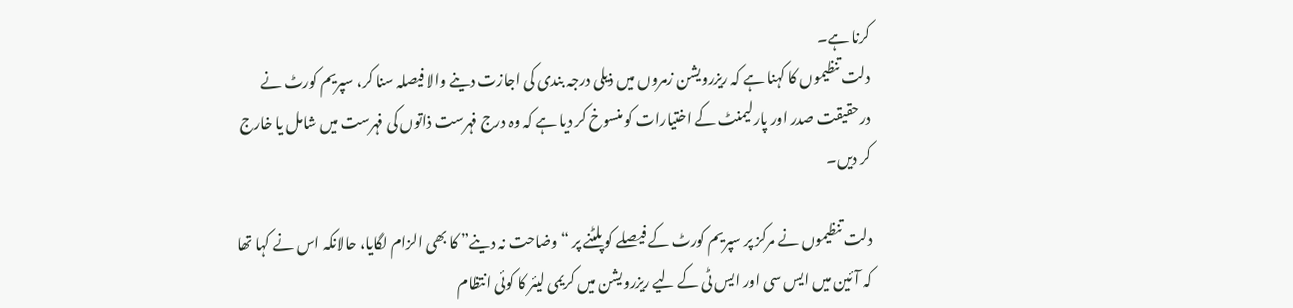کرنا ہے۔
دلت تنظیموں کا کہنا ہے کہ ریزرویشن زمروں میں ذیلی درجہ بندی کی اجازت دینے والا فیصلہ سنا کر، سپریم کورٹ نے درحقیقت صدر اور پارلیمنٹ کے اختیارات کو منسوخ کر دیا ہے کہ وہ درج فہرست ذاتوں کی فہرست میں شامل یا خارج کر دیں۔

دلت تنظیموں نے مرکز پر سپریم کورٹ کے فیصلے کو پلٹنے پر “وضاحت نہ دینے” کا بھی الزام لگایا، حالانکہ اس نے کہا تھا کہ آئین میں ایس سی اور ایس ٹی کے لیے ریزرویشن میں کریمی لیئر کا کوئی انتظام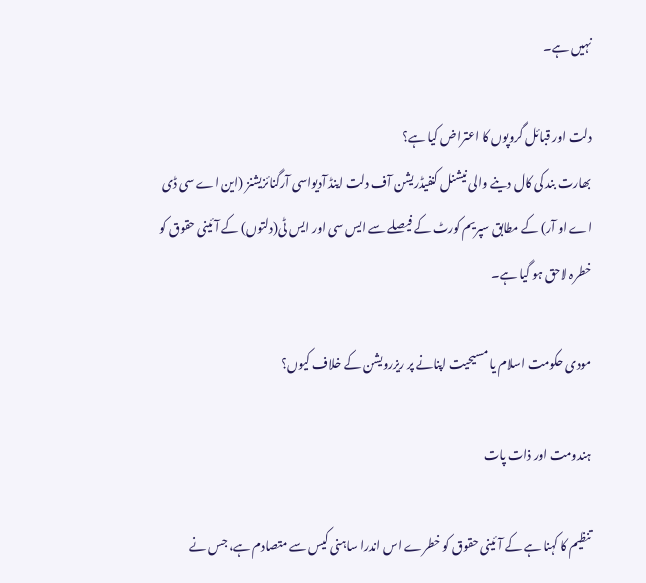نہیں ہے۔

دلت اور قبائل گروپوں کا اعتراض کیا ہے؟
بھارت بند کی کال دینے والی نیشنل کنفیڈریشن آف دلت اینڈ آدیواسی آرگنائزیشنز (این اے سی ڈی اے او آر) کے مطابق سپریم کورٹ کے فیصلے سے ایس سی اور ایس ٹی(دلتوں) کے آئینی حقوق کو خطرہ لاحق ہو گیا ہے۔

مودی حکومت اسلام یا مسیحیت اپنانے پر ریزرویشن کے خلاف کیوں؟

ہندومت اور ذات پات

تنظیم کا کہنا ہے کے آئینی حقوق کو خطرے اس اندرا ساہنی کیس سے متصادم ہے، جس نے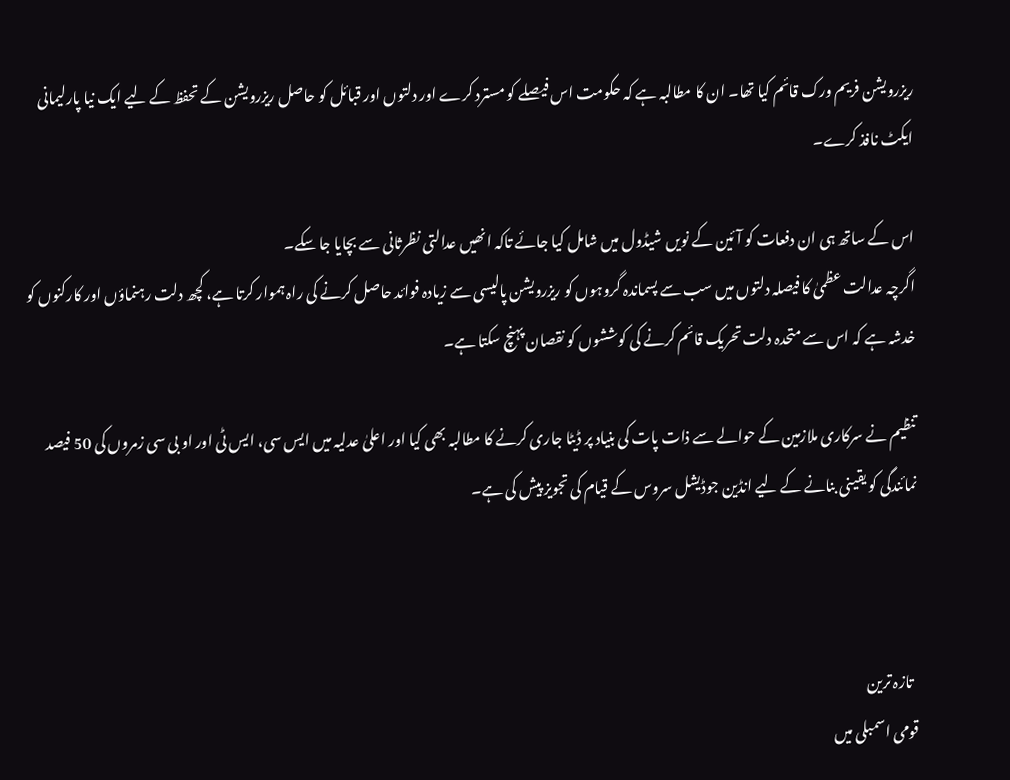ریزرویشن فریم ورک قائم کیا تھا۔ ان کا مطالبہ ہے کہ حکومت اس فیصلے کو مسترد کرے اور دلتوں اور قبائل کو حاصل ریزرویشن کے تحفظ کے لیے ایک نیا پارلیمانی ایکٹ نافذ کرے۔

اس کے ساتھ ہی ان دفعات کو آئین کے نویں شیڈول میں شامل کیا جائے تاکہ انھیں عدالتی نظرثانی سے بچایا جا سکے۔
اگرچہ عدالت عظمیٰ کا فیصلہ دلتوں میں سب سے پسماندہ گروہوں کو ریزرویشن پالیسی سے زیادہ فوائد حاصل کرنے کی راہ ہموار کرتا ہے، کچھ دلت رہنماؤں اور کارکنوں کو خدشہ ہے کہ اس سے متحدہ دلت تحریک قائم کرنے کی کوششوں کو نقصان پہنچ سکتا ہے۔

تنظیم نے سرکاری ملازمین کے حوالے سے ذات پات کی بنیاد پر ڈیٹا جاری کرنے کا مطالبہ بھی کیا اور اعلیٰ عدلیہ میں ایس سی، ایس ٹی اور او بی سی زمروں کی 50 فیصد نمائندگی کو یقینی بنانے کے لیے انڈین جوڈیشل سروس کے قیام کی تجویز پیش کی ہے۔



  تازہ ترین
قومی اسمبلی میں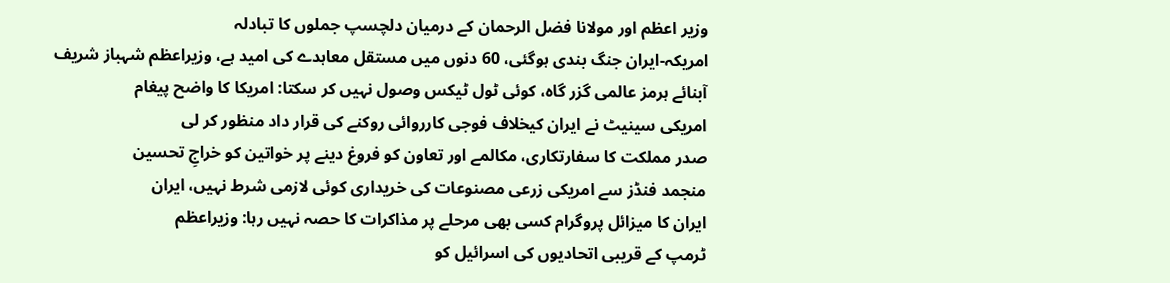وزیر اعظم اور مولانا فضل الرحمان کے درمیان دلچسپ جملوں کا تبادلہ
امریکہ-ایران جنگ بندی ہوگئی، 60 دنوں میں مستقل معاہدے کی امید ہے، وزیراعظم شہباز شریف
آبنائے ہرمز عالمی گزر گاہ، کوئی ٹول ٹیکس وصول نہیں کر سکتا: امریکا کا واضح پیغام
امریکی سینیٹ نے ایران کیخلاف فوجی کارروائی روکنے کی قرار داد منظور کر لی
صدر مملکت کا سفارتکاری، مکالمے اور تعاون کو فروغ دینے پر خواتین کو خراجِ تحسین
منجمد فنڈز سے امریکی زرعی مصنوعات کی خریداری کوئی لازمی شرط نہیں، ایران
ایران کا میزائل پروگرام کسی بھی مرحلے پر مذاکرات کا حصہ نہیں رہا: وزیراعظم
ٹرمپ کے قریبی اتحادیوں کی اسرائیل کو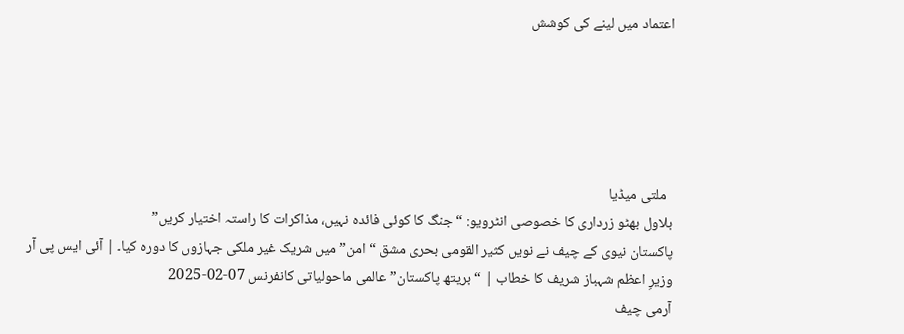اعتماد میں لینے کی کوشش





  ملتی میڈیا
بلاول بھٹو زرداری کا خصوصی انٹرویو: “جنگ کا کوئی فائدہ نہیں، مذاکرات کا راستہ اختیار کریں”
پاکستان نیوی کے چیف نے نویں کثیر القومی بحری مشق “امن” میں شریک غیر ملکی جہازوں کا دورہ کیا۔ | آئی ایس پی آر
وزیرِ اعظم شہباز شریف کا خطاب | “بریتھ پاکستان” عالمی ماحولیاتی کانفرنس 07-02-2025
آرمی چیف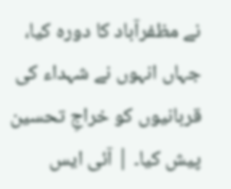نے مظفرآباد کا دورہ کیا، جہاں انہوں نے شہداء کی قربانیوں کو خراجِ تحسین پیش کیا۔ | آئی ایس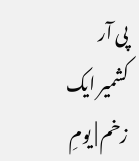پی آر
کشمیر ایک زخم | یومِ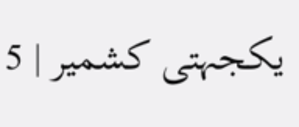یکجہتی کشمیر | 5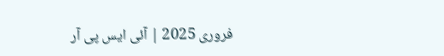فروری 2025 | آئی ایس پی آر